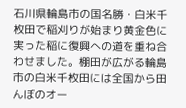石川県輪島市の国名勝・白米千枚田で稲刈りが始まり黄金色に実った稲に復興への道を重ね合わせました。棚田が広がる輪島市の白米千枚田には全国から田んぼのオー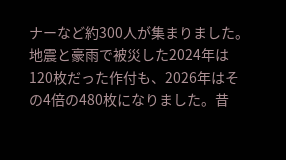ナーなど約300人が集まりました。地震と豪雨で被災した2024年は120枚だった作付も、2026年はその4倍の480枚になりました。昔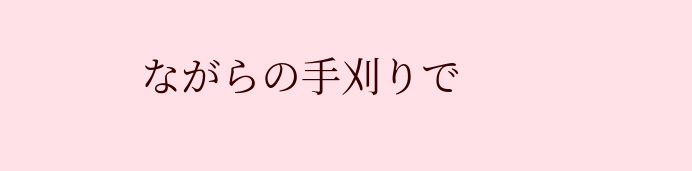ながらの手刈りで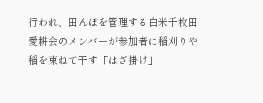行われ、田んぼを管理する白米千枚田愛耕会のメンバーが参加者に稲刈りや稲を束ねて干す「はざ掛け」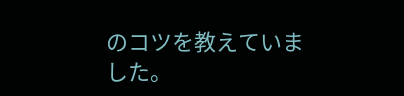のコツを教えていました。